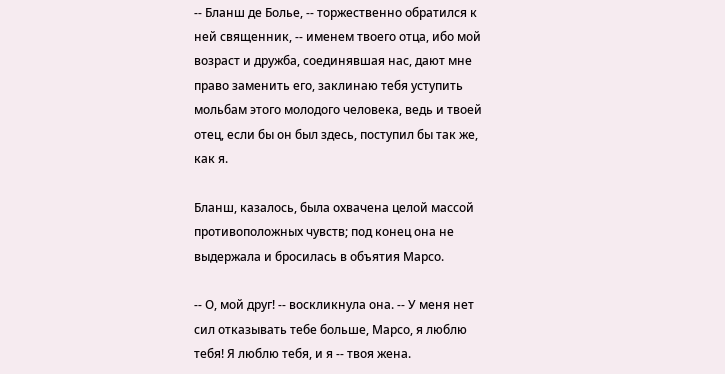-- Бланш де Болье, -- торжественно обратился к ней священник, -- именем твоего отца, ибо мой возраст и дружба, соединявшая нас, дают мне право заменить его, заклинаю тебя уступить мольбам этого молодого человека, ведь и твоей отец, если бы он был здесь, поступил бы так же, как я.

Бланш, казалось, была охвачена целой массой противоположных чувств; под конец она не выдержала и бросилась в объятия Марсо.

-- О, мой друг! -- воскликнула она. -- У меня нет сил отказывать тебе больше, Марсо, я люблю тебя! Я люблю тебя, и я -- твоя жена.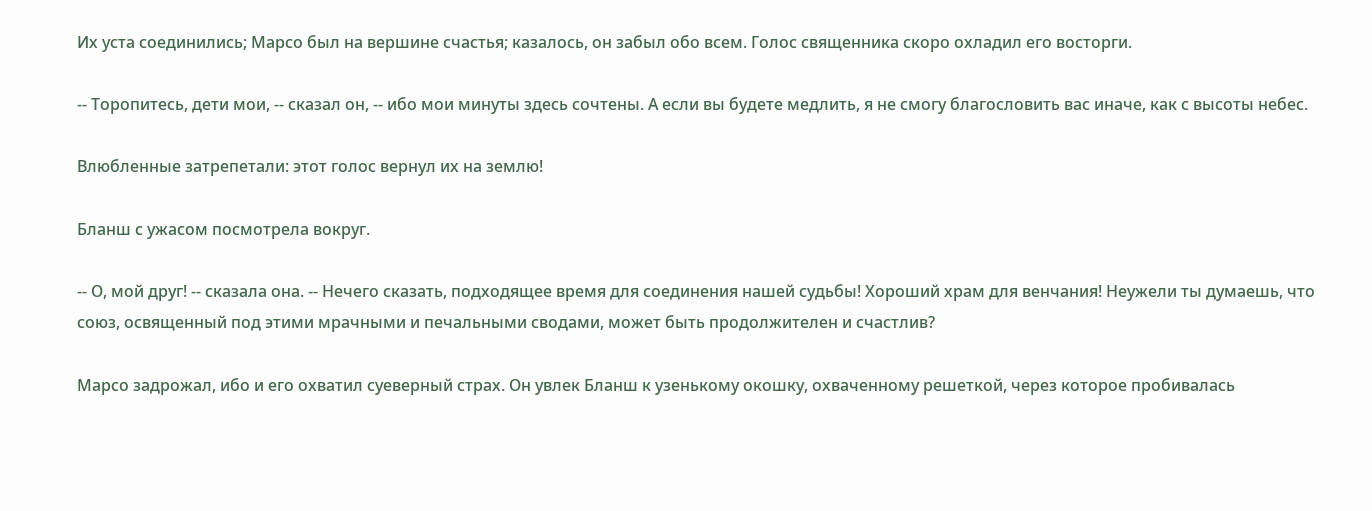Их уста соединились; Марсо был на вершине счастья; казалось, он забыл обо всем. Голос священника скоро охладил его восторги.

-- Торопитесь, дети мои, -- сказал он, -- ибо мои минуты здесь сочтены. А если вы будете медлить, я не смогу благословить вас иначе, как с высоты небес.

Влюбленные затрепетали: этот голос вернул их на землю!

Бланш с ужасом посмотрела вокруг.

-- О, мой друг! -- сказала она. -- Нечего сказать, подходящее время для соединения нашей судьбы! Хороший храм для венчания! Неужели ты думаешь, что союз, освященный под этими мрачными и печальными сводами, может быть продолжителен и счастлив?

Марсо задрожал, ибо и его охватил суеверный страх. Он увлек Бланш к узенькому окошку, охваченному решеткой, через которое пробивалась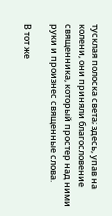тусклая полоска света; здесь, упав на колени, они приняли благословение священника, который простер над ними руки и произнес священные слова.

В тот же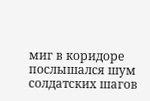миг в коридоре послышался шум солдатских шагов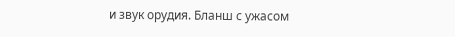и звук орудия. Бланш с ужасом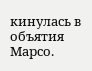кинулась в объятия Марсо.